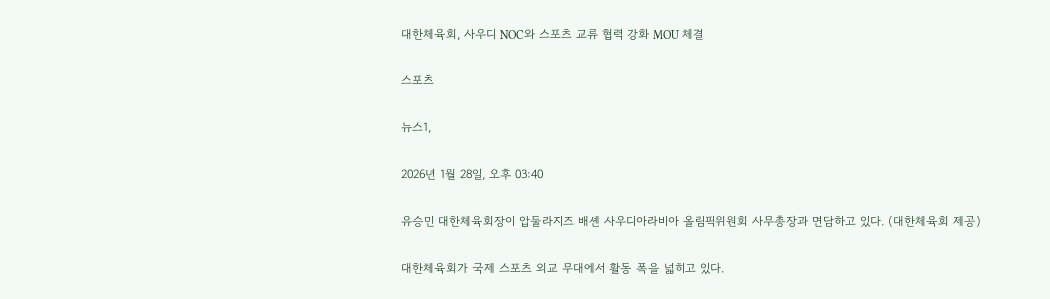대한체육회, 사우디 NOC와 스포츠 교류 협력 강화 MOU 체결

스포츠

뉴스1,

2026년 1월 28일, 오후 03:40

유승민 대한체육회장이 압둘라지즈 배셴 사우디아라비아 올림픽위원회 사무총장과 면담하고 있다. (대한체육회 제공)

대한체육회가 국제 스포츠 외교 무대에서 활동 폭을 넓히고 있다.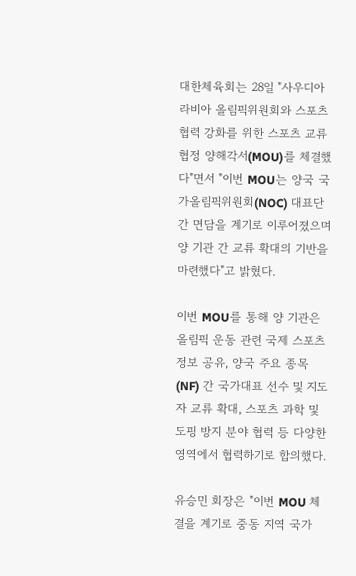대한체육회는 28일 "사우디아라비아 올림픽위원회와 스포츠 협력 강화를 위한 스포츠 교류 협정 양해각서(MOU)를 체결했다"면서 "이번 MOU는 양국 국가올림픽위원회(NOC) 대표단 간 면담을 계기로 이루어졌으며 양 기관 간 교류 확대의 기반을 마련했다"고 밝혔다.

이번 MOU를 통해 양 기관은 올림픽 운동 관련 국제 스포츠 정보 공유, 양국 주요 종목(NF) 간 국가대표 선수 및 지도자 교류 확대, 스포츠 과학 및 도핑 방지 분야 협력 등 다양한 영역에서 협력하기로 합의했다.

유승민 회장은 "이번 MOU 체결을 계기로 중동 지역 국가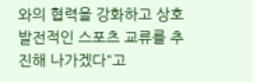와의 협력을 강화하고 상호 발전적인 스포츠 교류를 추진해 나가겠다"고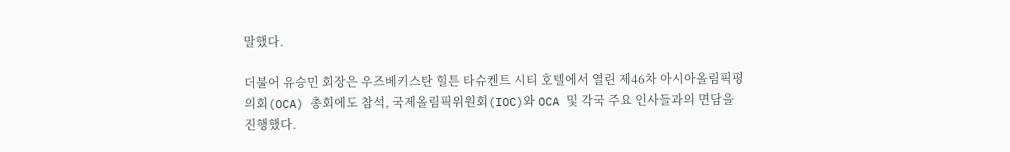말했다.

더불어 유승민 회장은 우즈베키스탄 힐튼 타슈켄트 시티 호텔에서 열린 제46차 아시아올림픽평의회(OCA) 총회에도 참석, 국제올림픽위원회(IOC)와 OCA 및 각국 주요 인사들과의 면담을 진행했다.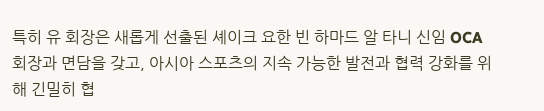특히 유 회장은 새롭게 선출된 셰이크 요한 빈 하마드 알 타니 신임 OCA 회장과 면담을 갖고, 아시아 스포츠의 지속 가능한 발전과 협력 강화를 위해 긴밀히 협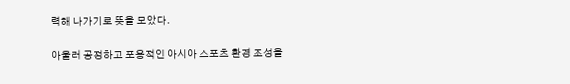력해 나가기로 뜻을 모았다.

아울러 공정하고 포용적인 아시아 스포츠 환경 조성을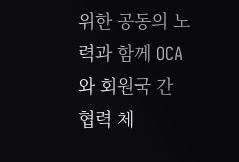위한 공동의 노력과 함께 OCA와 회원국 간 협력 체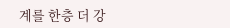계를 한층 더 강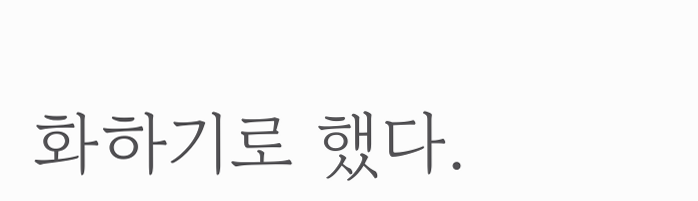화하기로 했다.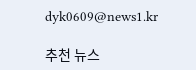dyk0609@news1.kr

추천 뉴스